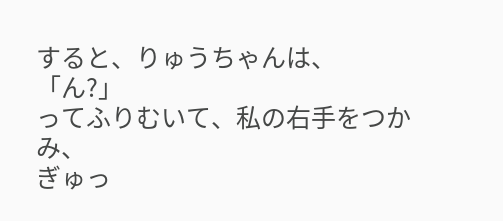すると、りゅうちゃんは、
「ん?」
ってふりむいて、私の右手をつかみ、
ぎゅっ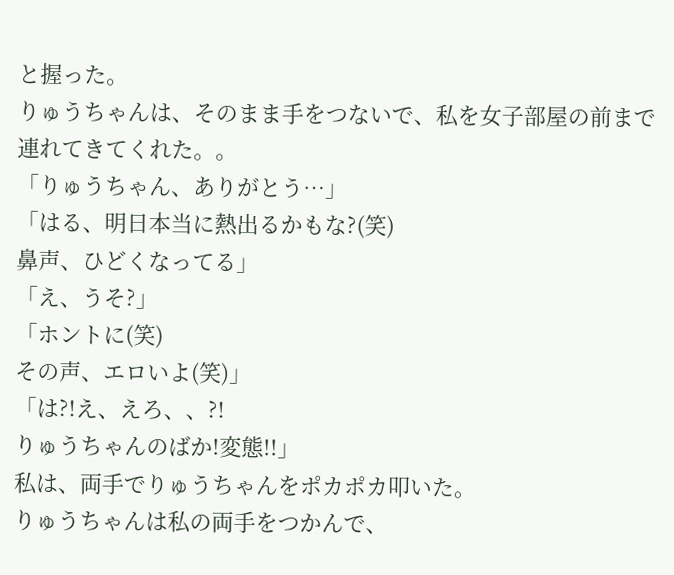と握った。
りゅうちゃんは、そのまま手をつないで、私を女子部屋の前まで連れてきてくれた。。
「りゅうちゃん、ありがとう…」
「はる、明日本当に熱出るかもな?(笑)
鼻声、ひどくなってる」
「え、うそ?」
「ホントに(笑)
その声、エロいよ(笑)」
「は?!え、えろ、、?!
りゅうちゃんのばか!変態!!」
私は、両手でりゅうちゃんをポカポカ叩いた。
りゅうちゃんは私の両手をつかんで、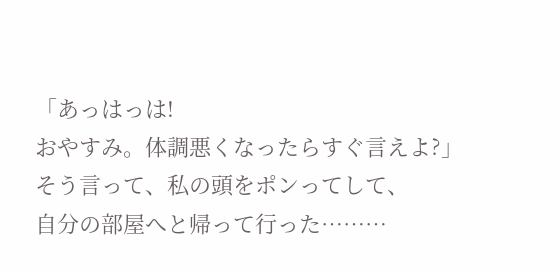「あっはっは!
おやすみ。体調悪くなったらすぐ言えよ?」
そう言って、私の頭をポンってして、
自分の部屋へと帰って行った………